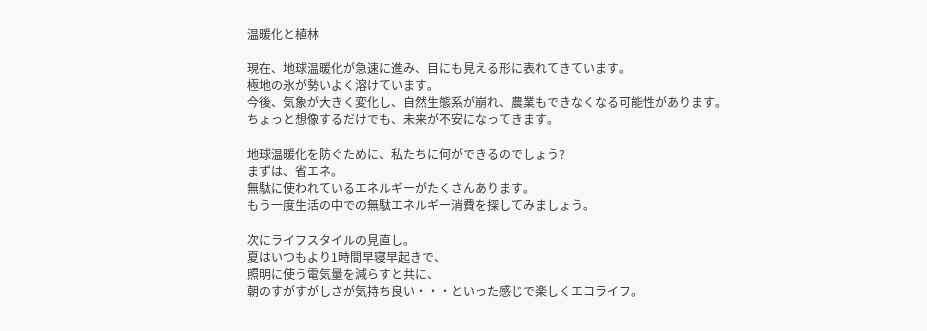温暖化と植林

現在、地球温暖化が急速に進み、目にも見える形に表れてきています。
極地の氷が勢いよく溶けています。
今後、気象が大きく変化し、自然生態系が崩れ、農業もできなくなる可能性があります。
ちょっと想像するだけでも、未来が不安になってきます。

地球温暖化を防ぐために、私たちに何ができるのでしょう?
まずは、省エネ。
無駄に使われているエネルギーがたくさんあります。
もう一度生活の中での無駄エネルギー消費を探してみましょう。

次にライフスタイルの見直し。
夏はいつもより1時間早寝早起きで、
照明に使う電気量を減らすと共に、
朝のすがすがしさが気持ち良い・・・といった感じで楽しくエコライフ。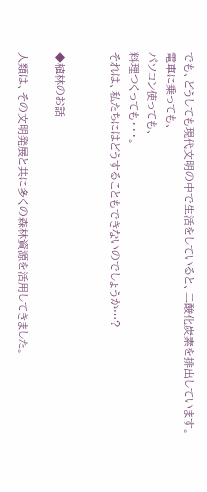でも、どうしても現代文明の中で生活をしていると、二酸化炭素を排出しています。
電車に乗っても、
パソコン使っても、
料理つくっても・・・。
それは、私たちにはどうすることもできないのでしょうか…?


◆植林のお話

人類は、その文明発展と共に多くの森林資源を活用してきました。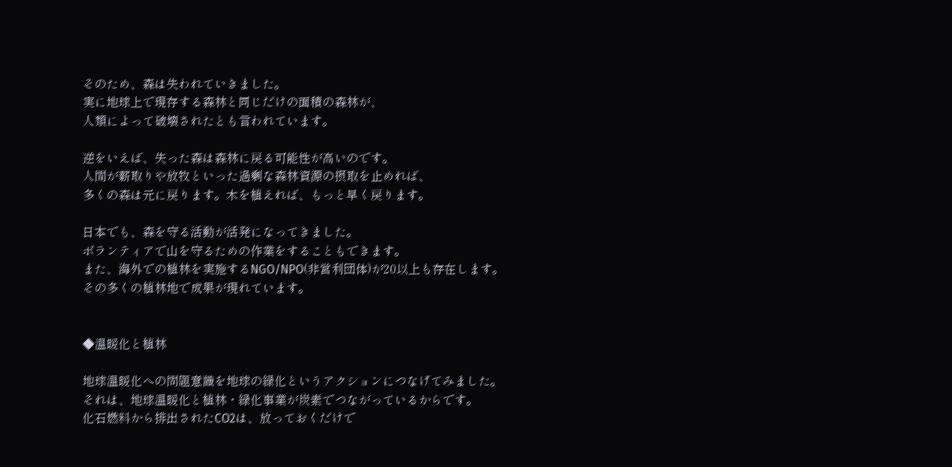そのため、森は失われていきました。
実に地球上で現存する森林と同じだけの面積の森林が、
人類によって破壊されたとも言われています。

逆をいえば、失った森は森林に戻る可能性が高いのです。
人間が薪取りや放牧といった過剰な森林資源の摂取を止めれば、
多くの森は元に戻ります。木を植えれば、もっと早く戻ります。

日本でも、森を守る活動が活発になってきました。
ボランティアで山を守るための作業をすることもできます。
また、海外での植林を実施するNGO/NPO(非営利団体)が20以上も存在します。
その多くの植林地で成果が現れています。


◆温暖化と植林

地球温暖化への問題意識を地球の緑化というアクションにつなげてみました。
それは、地球温暖化と植林・緑化事業が炭素でつながっているからです。
化石燃料から排出されたCO2は、放っておくだけで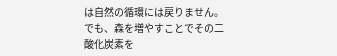は自然の循環には戻りません。
でも、森を増やすことでその二酸化炭素を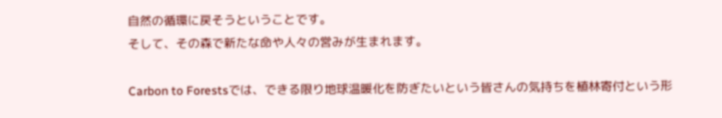自然の循環に戻そうということです。
そして、その森で新たな命や人々の営みが生まれます。

Carbon to Forestsでは、できる限り地球温暖化を防ぎたいという皆さんの気持ちを植林寄付という形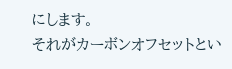にします。
それがカーボンオフセットとい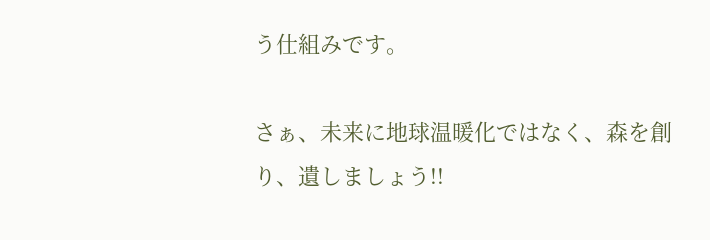う仕組みです。

さぁ、未来に地球温暖化ではなく、森を創り、遺しましょう!!